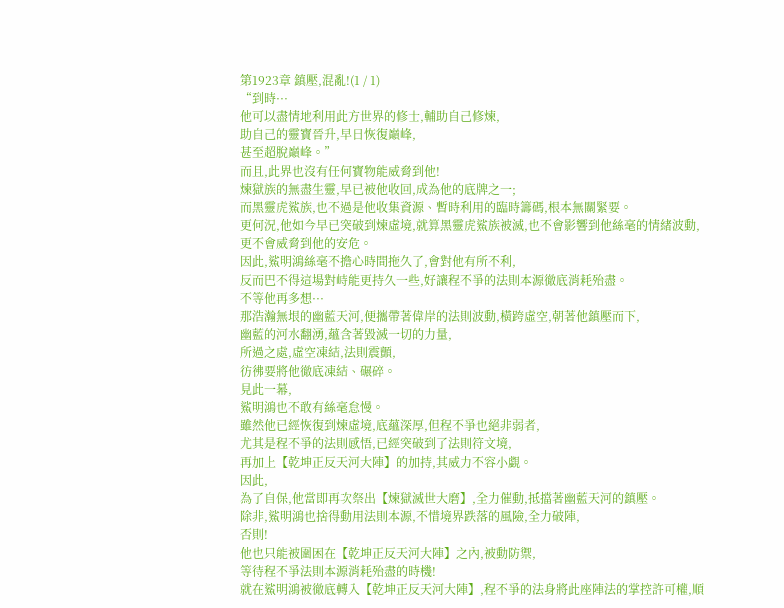第1923章 鎮壓,混亂!(1 / 1)
“到時···
他可以盡情地利用此方世界的修士,輔助自己修煉,
助自己的靈寶晉升,早日恢復巔峰,
甚至超脫巔峰。”
而且,此界也沒有任何寶物能威脅到他!
煉獄族的無盡生靈,早已被他收回,成為他的底牌之一;
而黑靈虎鯊族,也不過是他收集資源、暫時利用的臨時籌碼,根本無關緊要。
更何況,他如今早已突破到煉虛境,就算黑靈虎鯊族被滅,也不會影響到他絲毫的情緒波動,
更不會威脅到他的安危。
因此,鯊明鴻絲毫不擔心時間拖久了,會對他有所不利,
反而巴不得這場對峙能更持久一些,好讓程不爭的法則本源徹底消耗殆盡。
不等他再多想···
那浩瀚無垠的幽藍天河,便攜帶著偉岸的法則波動,橫跨虛空,朝著他鎮壓而下,
幽藍的河水翻湧,蘊含著毀滅一切的力量,
所過之處,虛空凍結,法則震顫,
彷彿要將他徹底凍結、碾碎。
見此一幕,
鯊明鴻也不敢有絲毫怠慢。
雖然他已經恢復到煉虛境,底蘊深厚,但程不爭也絕非弱者,
尤其是程不爭的法則感悟,已經突破到了法則符文境,
再加上【乾坤正反天河大陣】的加持,其威力不容小覷。
因此,
為了自保,他當即再次祭出【煉獄滅世大磨】,全力催動,抵擋著幽藍天河的鎮壓。
除非,鯊明鴻也捨得動用法則本源,不惜境界跌落的風險,全力破陣,
否則!
他也只能被圍困在【乾坤正反天河大陣】之內,被動防禦,
等待程不爭法則本源消耗殆盡的時機!
就在鯊明鴻被徹底轉入【乾坤正反天河大陣】,程不爭的法身將此座陣法的掌控許可權,順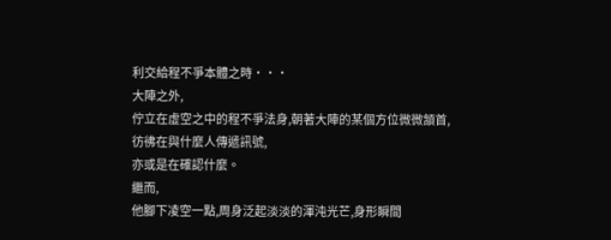利交給程不爭本體之時···
大陣之外,
佇立在虛空之中的程不爭法身,朝著大陣的某個方位微微頷首,
彷彿在與什麼人傳遞訊號,
亦或是在確認什麼。
繼而,
他腳下凌空一點,周身泛起淡淡的渾沌光芒,身形瞬間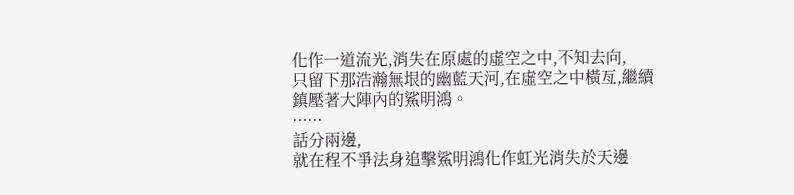化作一道流光,消失在原處的虛空之中,不知去向,
只留下那浩瀚無垠的幽藍天河,在虛空之中橫亙,繼續鎮壓著大陣內的鯊明鴻。
······
話分兩邊,
就在程不爭法身追擊鯊明鴻化作虹光消失於天邊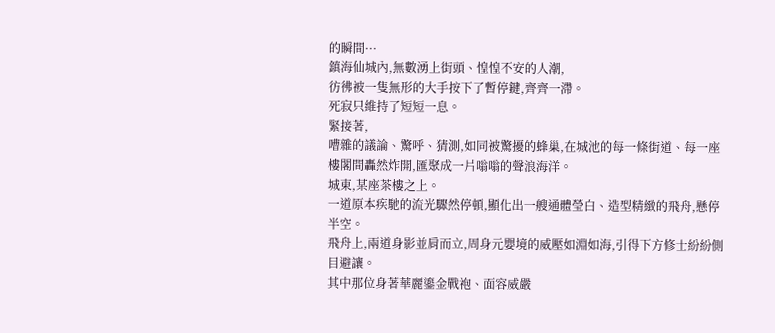的瞬間···
鎮海仙城內,無數湧上街頭、惶惶不安的人潮,
彷彿被一隻無形的大手按下了暫停鍵,齊齊一滯。
死寂只維持了短短一息。
緊接著,
嘈雜的議論、驚呼、猜測,如同被驚擾的蜂巢,在城池的每一條街道、每一座樓閣間轟然炸開,匯聚成一片嗡嗡的聲浪海洋。
城東,某座茶樓之上。
一道原本疾馳的流光驟然停頓,顯化出一艘通體瑩白、造型精緻的飛舟,懸停半空。
飛舟上,兩道身影並肩而立,周身元嬰境的威壓如淵如海,引得下方修士紛紛側目避讓。
其中那位身著華麗鎏金戰袍、面容威嚴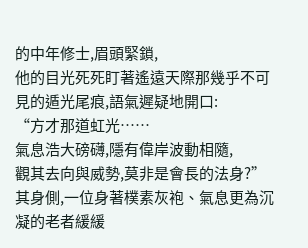的中年修士,眉頭緊鎖,
他的目光死死盯著遙遠天際那幾乎不可見的遁光尾痕,語氣遲疑地開口:
“方才那道虹光……
氣息浩大磅礴,隱有偉岸波動相隨,
觀其去向與威勢,莫非是會長的法身?”
其身側,一位身著樸素灰袍、氣息更為沉凝的老者緩緩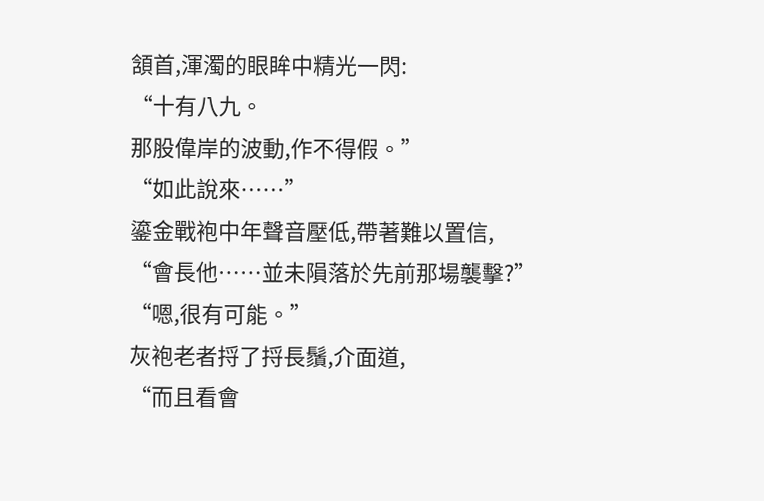頷首,渾濁的眼眸中精光一閃:
“十有八九。
那股偉岸的波動,作不得假。”
“如此說來……”
鎏金戰袍中年聲音壓低,帶著難以置信,
“會長他……並未隕落於先前那場襲擊?”
“嗯,很有可能。”
灰袍老者捋了捋長鬚,介面道,
“而且看會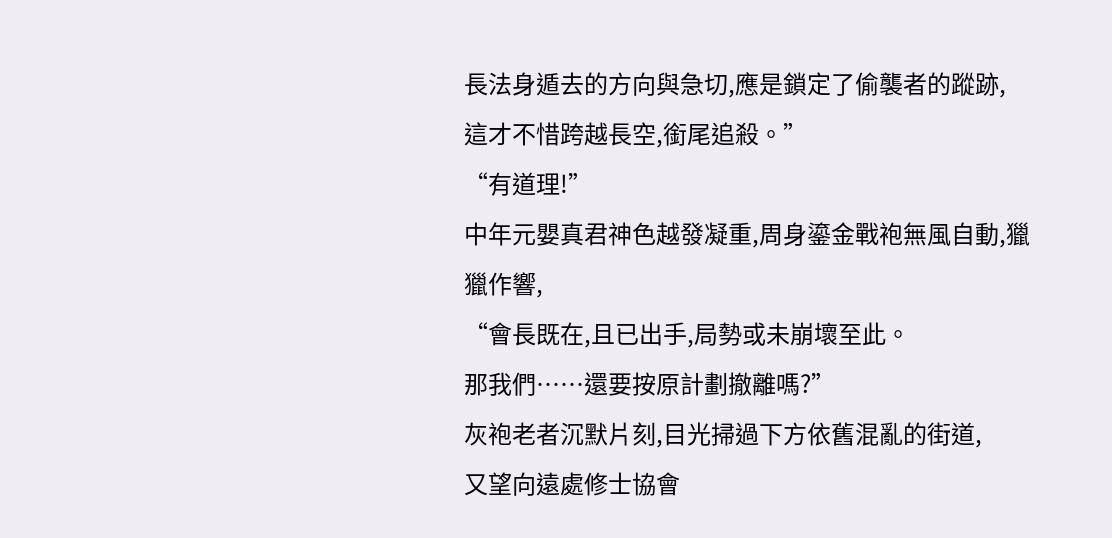長法身遁去的方向與急切,應是鎖定了偷襲者的蹤跡,
這才不惜跨越長空,銜尾追殺。”
“有道理!”
中年元嬰真君神色越發凝重,周身鎏金戰袍無風自動,獵獵作響,
“會長既在,且已出手,局勢或未崩壞至此。
那我們……還要按原計劃撤離嗎?”
灰袍老者沉默片刻,目光掃過下方依舊混亂的街道,
又望向遠處修士協會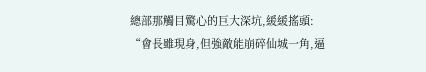總部那觸目驚心的巨大深坑,緩緩搖頭:
“會長雖現身,但強敵能崩碎仙城一角,逼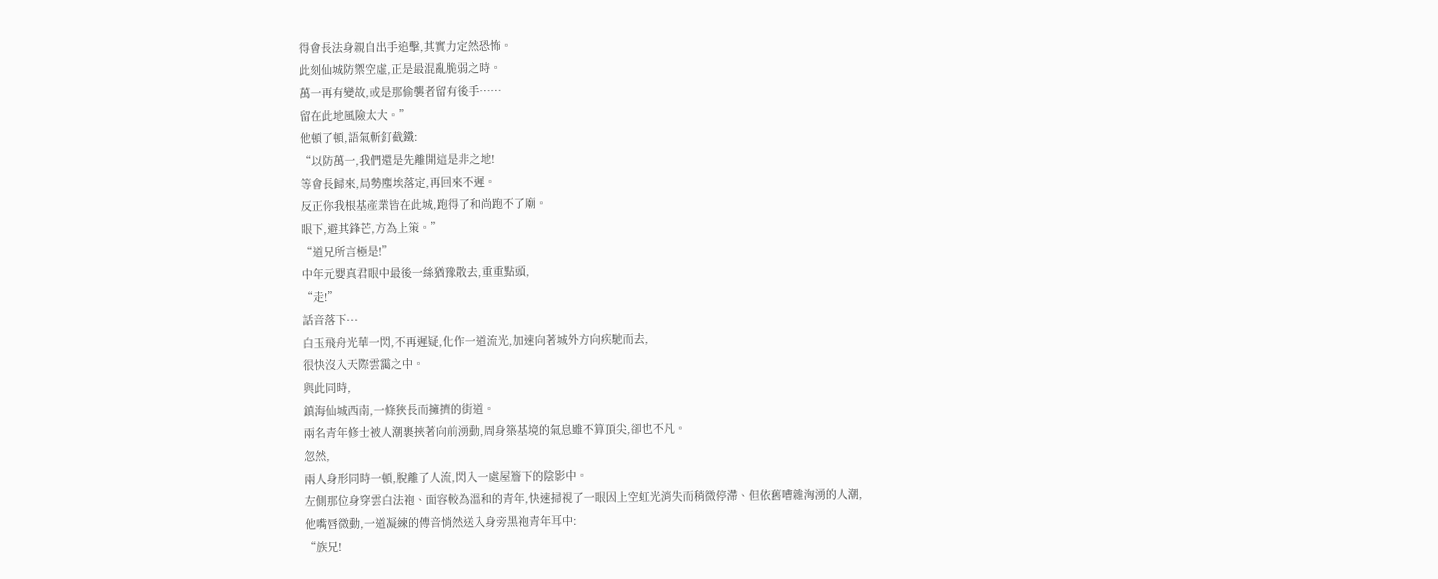得會長法身親自出手追擊,其實力定然恐怖。
此刻仙城防禦空虛,正是最混亂脆弱之時。
萬一再有變故,或是那偷襲者留有後手……
留在此地風險太大。”
他頓了頓,語氣斬釘截鐵:
“以防萬一,我們還是先離開這是非之地!
等會長歸來,局勢塵埃落定,再回來不遲。
反正你我根基產業皆在此城,跑得了和尚跑不了廟。
眼下,避其鋒芒,方為上策。”
“道兄所言極是!”
中年元嬰真君眼中最後一絲猶豫散去,重重點頭,
“走!”
話音落下···
白玉飛舟光華一閃,不再遲疑,化作一道流光,加速向著城外方向疾馳而去,
很快沒入天際雲靄之中。
與此同時,
鎮海仙城西南,一條狹長而擁擠的街道。
兩名青年修士被人潮裹挾著向前湧動,周身築基境的氣息雖不算頂尖,卻也不凡。
忽然,
兩人身形同時一頓,脫離了人流,閃入一處屋簷下的陰影中。
左側那位身穿雲白法袍、面容較為溫和的青年,快速掃視了一眼因上空虹光消失而稍微停滯、但依舊嘈雜洶湧的人潮,
他嘴唇微動,一道凝練的傳音悄然送入身旁黑袍青年耳中:
“族兄!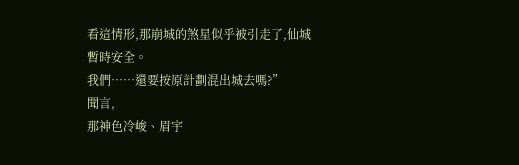看這情形,那崩城的煞星似乎被引走了,仙城暫時安全。
我們……還要按原計劃混出城去嗎?”
聞言,
那神色冷峻、眉宇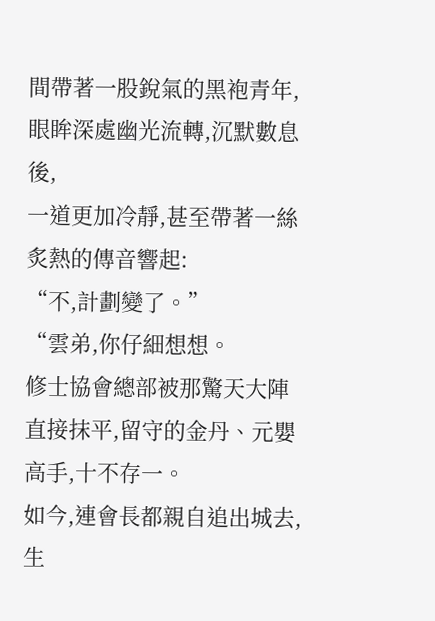間帶著一股銳氣的黑袍青年,眼眸深處幽光流轉,沉默數息後,
一道更加冷靜,甚至帶著一絲炙熱的傳音響起:
“不,計劃變了。”
“雲弟,你仔細想想。
修士協會總部被那驚天大陣直接抹平,留守的金丹、元嬰高手,十不存一。
如今,連會長都親自追出城去,生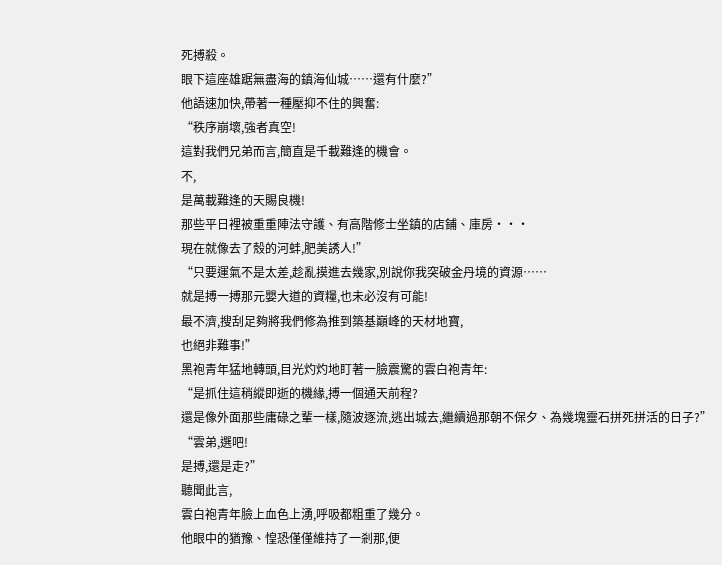死搏殺。
眼下這座雄踞無盡海的鎮海仙城……還有什麼?”
他語速加快,帶著一種壓抑不住的興奮:
“秩序崩壞,強者真空!
這對我們兄弟而言,簡直是千載難逢的機會。
不,
是萬載難逢的天賜良機!
那些平日裡被重重陣法守護、有高階修士坐鎮的店鋪、庫房···
現在就像去了殼的河蚌,肥美誘人!”
“只要運氣不是太差,趁亂摸進去幾家,別說你我突破金丹境的資源……
就是搏一搏那元嬰大道的資糧,也未必沒有可能!
最不濟,搜刮足夠將我們修為推到築基巔峰的天材地寶,
也絕非難事!”
黑袍青年猛地轉頭,目光灼灼地盯著一臉震驚的雲白袍青年:
“是抓住這稍縱即逝的機緣,搏一個通天前程?
還是像外面那些庸碌之輩一樣,隨波逐流,逃出城去,繼續過那朝不保夕、為幾塊靈石拼死拼活的日子?”
“雲弟,選吧!
是搏,還是走?”
聽聞此言,
雲白袍青年臉上血色上湧,呼吸都粗重了幾分。
他眼中的猶豫、惶恐僅僅維持了一剎那,便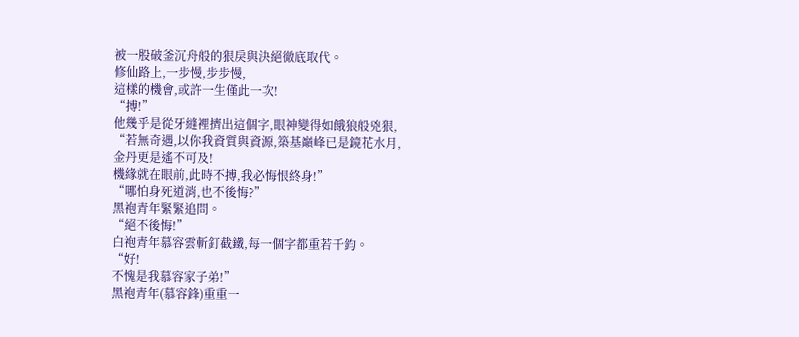被一股破釜沉舟般的狠戾與決絕徹底取代。
修仙路上,一步慢,步步慢,
這樣的機會,或許一生僅此一次!
“搏!”
他幾乎是從牙縫裡擠出這個字,眼神變得如餓狼般兇狠,
“若無奇遇,以你我資質與資源,築基巔峰已是鏡花水月,
金丹更是遙不可及!
機緣就在眼前,此時不搏,我必悔恨終身!”
“哪怕身死道消,也不後悔?”
黑袍青年緊緊追問。
“絕不後悔!”
白袍青年慕容雲斬釘截鐵,每一個字都重若千鈞。
“好!
不愧是我慕容家子弟!”
黑袍青年(慕容鋒)重重一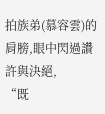拍族弟(慕容雲)的肩膀,眼中閃過讚許與決絕,
“既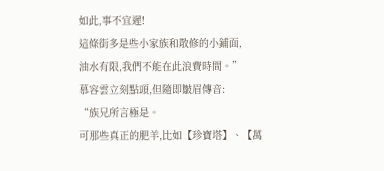如此,事不宜遲!
這條街多是些小家族和散修的小鋪面,
油水有限,我們不能在此浪費時間。”
慕容雲立刻點頭,但隨即皺眉傳音:
“族兄所言極是。
可那些真正的肥羊,比如【珍寶塔】、【萬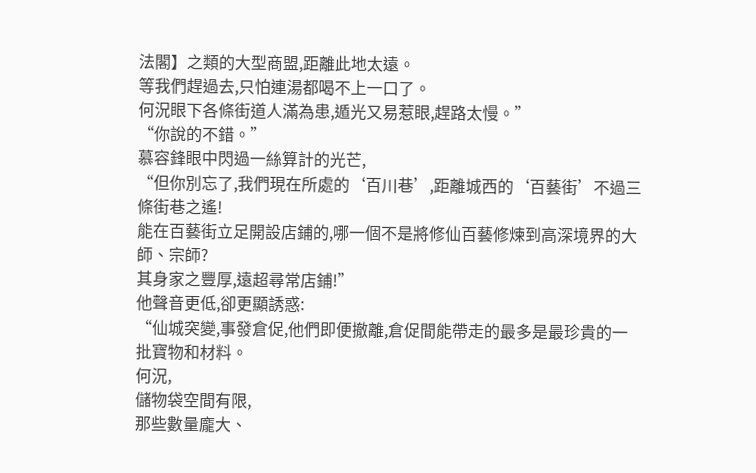法閣】之類的大型商盟,距離此地太遠。
等我們趕過去,只怕連湯都喝不上一口了。
何況眼下各條街道人滿為患,遁光又易惹眼,趕路太慢。”
“你說的不錯。”
慕容鋒眼中閃過一絲算計的光芒,
“但你別忘了,我們現在所處的‘百川巷’,距離城西的‘百藝街’不過三條街巷之遙!
能在百藝街立足開設店鋪的,哪一個不是將修仙百藝修煉到高深境界的大師、宗師?
其身家之豐厚,遠超尋常店鋪!”
他聲音更低,卻更顯誘惑:
“仙城突變,事發倉促,他們即便撤離,倉促間能帶走的最多是最珍貴的一批寶物和材料。
何況,
儲物袋空間有限,
那些數量龐大、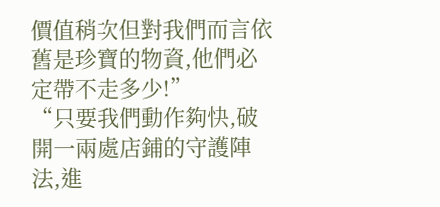價值稍次但對我們而言依舊是珍寶的物資,他們必定帶不走多少!”
“只要我們動作夠快,破開一兩處店鋪的守護陣法,進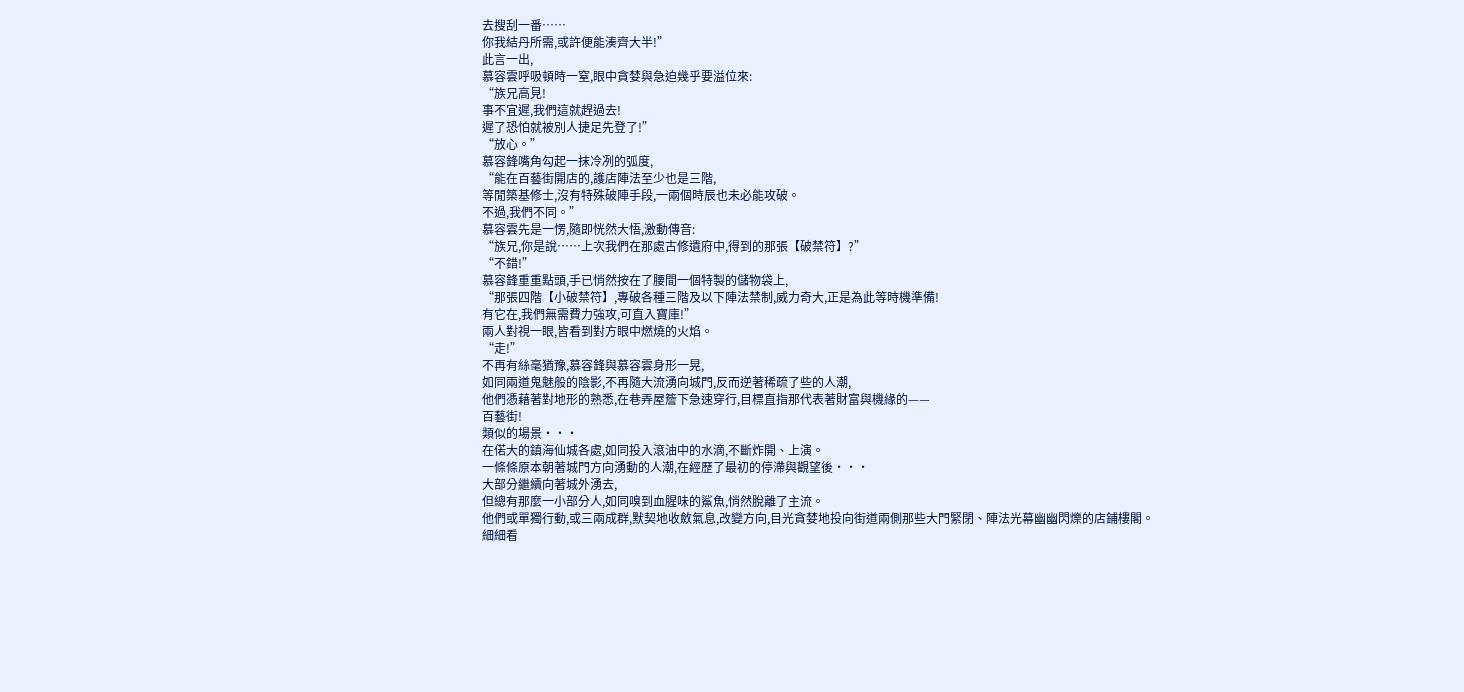去搜刮一番……
你我結丹所需,或許便能湊齊大半!”
此言一出,
慕容雲呼吸頓時一窒,眼中貪婪與急迫幾乎要溢位來:
“族兄高見!
事不宜遲,我們這就趕過去!
遲了恐怕就被別人捷足先登了!”
“放心。”
慕容鋒嘴角勾起一抹冷冽的弧度,
“能在百藝街開店的,護店陣法至少也是三階,
等閒築基修士,沒有特殊破陣手段,一兩個時辰也未必能攻破。
不過,我們不同。”
慕容雲先是一愣,隨即恍然大悟,激動傳音:
“族兄,你是說……上次我們在那處古修遺府中,得到的那張【破禁符】?”
“不錯!”
慕容鋒重重點頭,手已悄然按在了腰間一個特製的儲物袋上,
“那張四階【小破禁符】,專破各種三階及以下陣法禁制,威力奇大,正是為此等時機準備!
有它在,我們無需費力強攻,可直入寶庫!”
兩人對視一眼,皆看到對方眼中燃燒的火焰。
“走!”
不再有絲毫猶豫,慕容鋒與慕容雲身形一晃,
如同兩道鬼魅般的陰影,不再隨大流湧向城門,反而逆著稀疏了些的人潮,
他們憑藉著對地形的熟悉,在巷弄屋簷下急速穿行,目標直指那代表著財富與機緣的——
百藝街!
類似的場景···
在偌大的鎮海仙城各處,如同投入滾油中的水滴,不斷炸開、上演。
一條條原本朝著城門方向湧動的人潮,在經歷了最初的停滯與觀望後···
大部分繼續向著城外湧去,
但總有那麼一小部分人,如同嗅到血腥味的鯊魚,悄然脫離了主流。
他們或單獨行動,或三兩成群,默契地收斂氣息,改變方向,目光貪婪地投向街道兩側那些大門緊閉、陣法光幕幽幽閃爍的店鋪樓閣。
細細看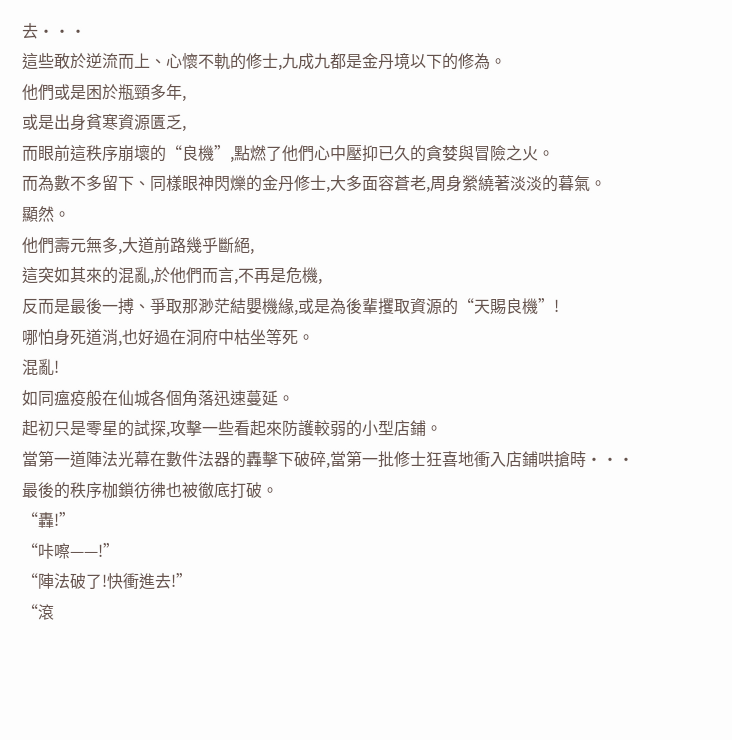去···
這些敢於逆流而上、心懷不軌的修士,九成九都是金丹境以下的修為。
他們或是困於瓶頸多年,
或是出身貧寒資源匱乏,
而眼前這秩序崩壞的“良機”,點燃了他們心中壓抑已久的貪婪與冒險之火。
而為數不多留下、同樣眼神閃爍的金丹修士,大多面容蒼老,周身縈繞著淡淡的暮氣。
顯然。
他們壽元無多,大道前路幾乎斷絕,
這突如其來的混亂,於他們而言,不再是危機,
反而是最後一搏、爭取那渺茫結嬰機緣,或是為後輩攫取資源的“天賜良機”!
哪怕身死道消,也好過在洞府中枯坐等死。
混亂!
如同瘟疫般在仙城各個角落迅速蔓延。
起初只是零星的試探,攻擊一些看起來防護較弱的小型店鋪。
當第一道陣法光幕在數件法器的轟擊下破碎,當第一批修士狂喜地衝入店鋪哄搶時···
最後的秩序枷鎖彷彿也被徹底打破。
“轟!”
“咔嚓——!”
“陣法破了!快衝進去!”
“滾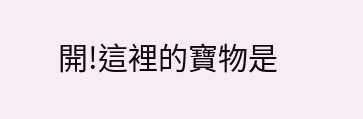開!這裡的寶物是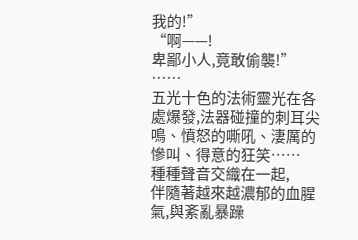我的!”
“啊——!
卑鄙小人,竟敢偷襲!”
……
五光十色的法術靈光在各處爆發,法器碰撞的刺耳尖鳴、憤怒的嘶吼、淒厲的慘叫、得意的狂笑……
種種聲音交織在一起,
伴隨著越來越濃郁的血腥氣,與紊亂暴躁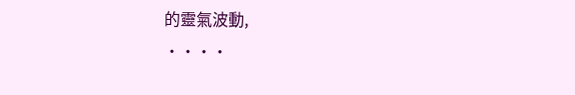的靈氣波動,
····